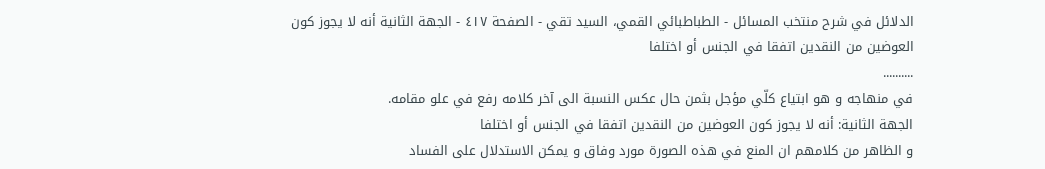الدلائل في شرح منتخب المسائل - الطباطبائي القمي، السید تقي - الصفحة ٤١٧ - الجهة الثانية أنه لا يجوز كون العوضين من النقدين اتفقا في الجنس أو اختلفا
..........
في منهاجه و هو ابتياع كلّي مؤجل بثمن حال عكس النسبة الى آخر كلامه رفع في علو مقامه.
الجهة الثانية: أنه لا يجوز كون العوضين من النقدين اتفقا في الجنس أو اختلفا
و الظاهر من كلامهم ان المنع في هذه الصورة مورد وفاق و يمكن الاستدلال على الفساد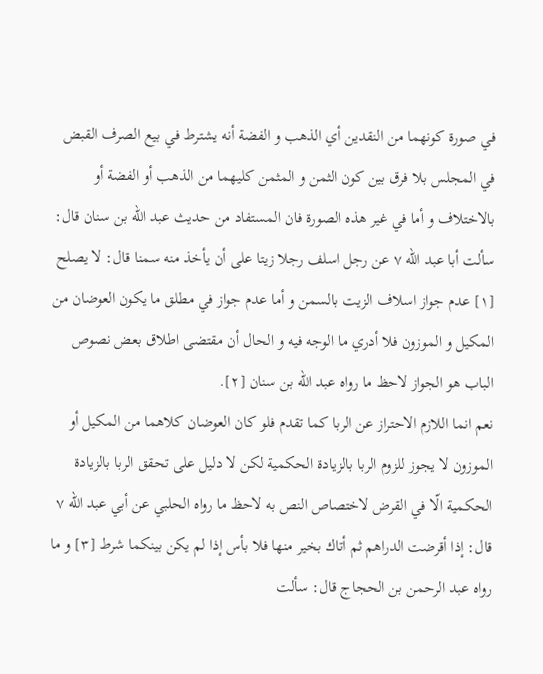في صورة كونهما من النقدين أي الذهب و الفضة أنه يشترط في بيع الصرف القبض في المجلس بلا فرق بين كون الثمن و المثمن كليهما من الذهب أو الفضة أو بالاختلاف و أما في غير هذه الصورة فان المستفاد من حديث عبد اللّه بن سنان قال: سألت أبا عبد اللّه ٧ عن رجل اسلف رجلا زيتا على أن يأخذ منه سمنا قال: لا يصلح [١] عدم جواز اسلاف الزيت بالسمن و أما عدم جواز في مطلق ما يكون العوضان من المكيل و الموزون فلا أدري ما الوجه فيه و الحال أن مقتضى اطلاق بعض نصوص الباب هو الجواز لاحظ ما رواه عبد اللّه بن سنان [٢].
نعم انما اللازم الاحتراز عن الربا كما تقدم فلو كان العوضان كلاهما من المكيل أو الموزون لا يجوز للزوم الربا بالزيادة الحكمية لكن لا دليل على تحقق الربا بالزيادة الحكمية الّا في القرض لاختصاص النص به لاحظ ما رواه الحلبي عن أبي عبد اللّه ٧ قال: إذا أقرضت الدراهم ثم أتاك بخير منها فلا بأس إذا لم يكن بينكما شرط [٣] و ما رواه عبد الرحمن بن الحجاج قال: سألت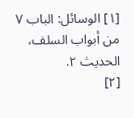[١] الوسائل: الباب ٧ من أبواب السلف، الحديث ٢.
[٢]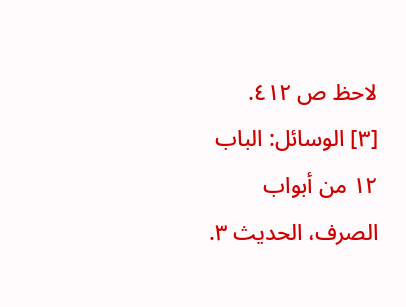لاحظ ص ٤١٢.
[٣] الوسائل: الباب ١٢ من أبواب الصرف، الحديث ٣.